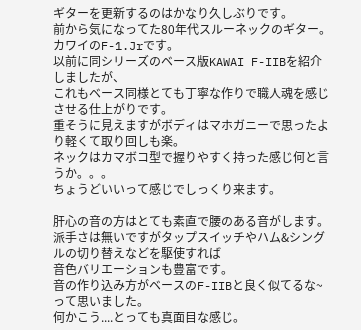ギターを更新するのはかなり久しぶりです。
前から気になってた80年代スルーネックのギター。
カワイのF-1.Jrです。
以前に同シリーズのベース版KAWAI F-IIBを紹介しましたが、
これもベース同様とても丁寧な作りで職人魂を感じさせる仕上がりです。
重そうに見えますがボディはマホガニーで思ったより軽くて取り回しも楽。
ネックはカマボコ型で握りやすく持った感じ何と言うか。。。
ちょうどいいって感じでしっくり来ます。

肝心の音の方はとても素直で腰のある音がします。
派手さは無いですがタップスイッチやハム&シングルの切り替えなどを駆使すれば
音色バリエーションも豊富です。
音の作り込み方がベースのF-IIBと良く似てるな~って思いました。
何かこう....とっても真面目な感じ。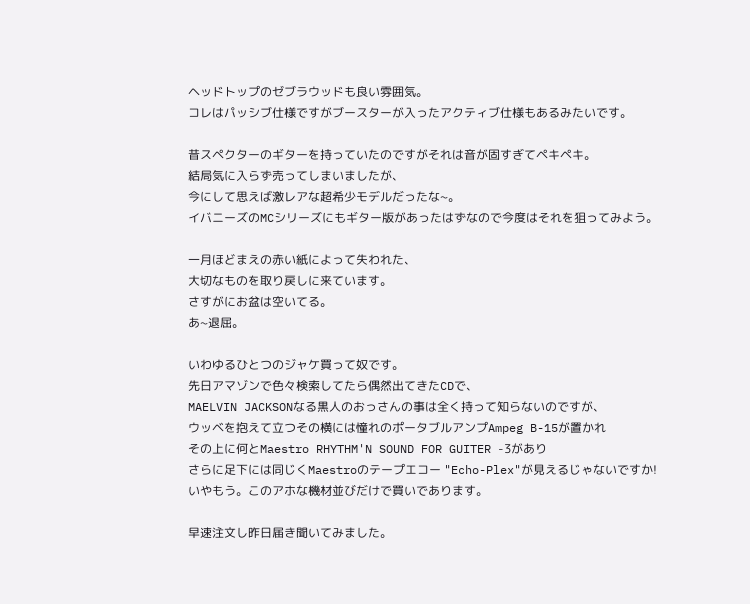ヘッドトップのゼブラウッドも良い雰囲気。
コレはパッシブ仕様ですがブースターが入ったアクティブ仕様もあるみたいです。

昔スペクターのギターを持っていたのですがそれは音が固すぎてペキペキ。
結局気に入らず売ってしまいましたが、
今にして思えば激レアな超希少モデルだったな~。
イバニーズのMCシリーズにもギター版があったはずなので今度はそれを狙ってみよう。

一月ほどまえの赤い紙によって失われた、
大切なものを取り戻しに来ています。
さすがにお盆は空いてる。
あ~退屈。

いわゆるひとつのジャケ買って奴です。
先日アマゾンで色々検索してたら偶然出てきたCDで、
MAELVIN JACKSONなる黒人のおっさんの事は全く持って知らないのですが、
ウッベを抱えて立つその横には憧れのポータブルアンプAmpeg B-15が置かれ
その上に何とMaestro RHYTHM'N SOUND FOR GUITER -3があり
さらに足下には同じくMaestroのテープエコー "Echo-Plex"が見えるじゃないですか!
いやもう。このアホな機材並びだけで買いであります。

早速注文し昨日届き聞いてみました。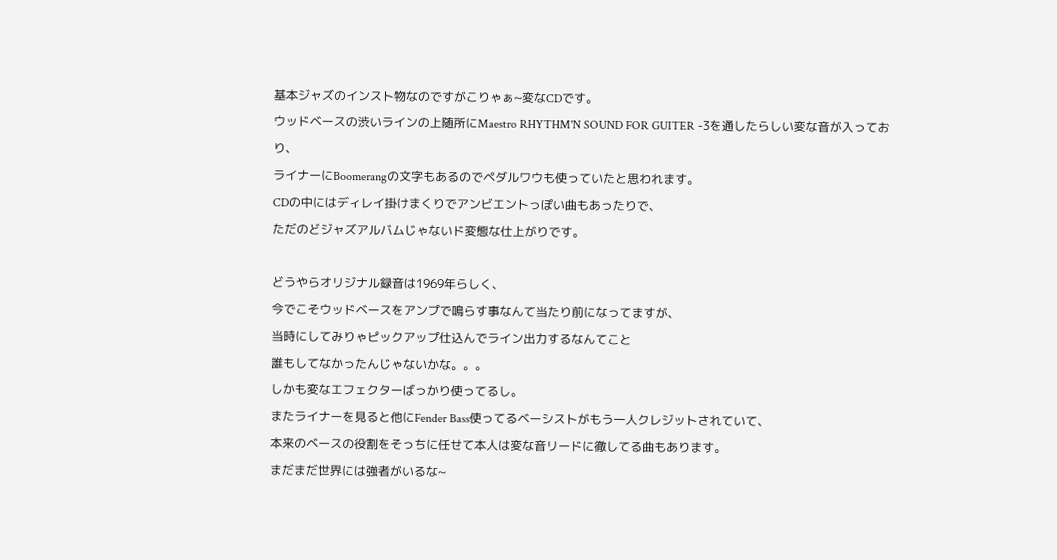基本ジャズのインスト物なのですがこりゃぁ~変なCDです。
ウッドベースの渋いラインの上随所にMaestro RHYTHM'N SOUND FOR GUITER -3を通したらしい変な音が入っており、
ライナーにBoomerangの文字もあるのでペダルワウも使っていたと思われます。
CDの中にはディレイ掛けまくりでアンビエントっぽい曲もあったりで、
ただのどジャズアルバムじゃないド変態な仕上がりです。

どうやらオリジナル録音は1969年らしく、
今でこそウッドベースをアンプで鳴らす事なんて当たり前になってますが、
当時にしてみりゃピックアップ仕込んでライン出力するなんてこと
誰もしてなかったんじゃないかな。。。
しかも変なエフェクターばっかり使ってるし。
またライナーを見ると他にFender Bass使ってるベーシストがもう一人クレジットされていて、
本来のベースの役割をそっちに任せて本人は変な音リードに徹してる曲もあります。
まだまだ世界には強者がいるな~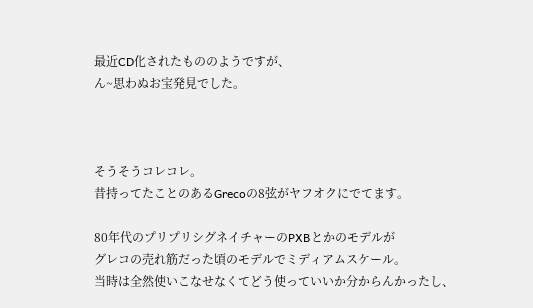最近CD化されたもののようですが、
ん~思わぬお宝発見でした。



そうそうコレコレ。
昔持ってたことのあるGrecoの8弦がヤフオクにでてます。

80年代のプリプリシグネイチャーのPXBとかのモデルが
グレコの売れ筋だった頃のモデルでミディアムスケール。
当時は全然使いこなせなくてどう使っていいか分からんかったし、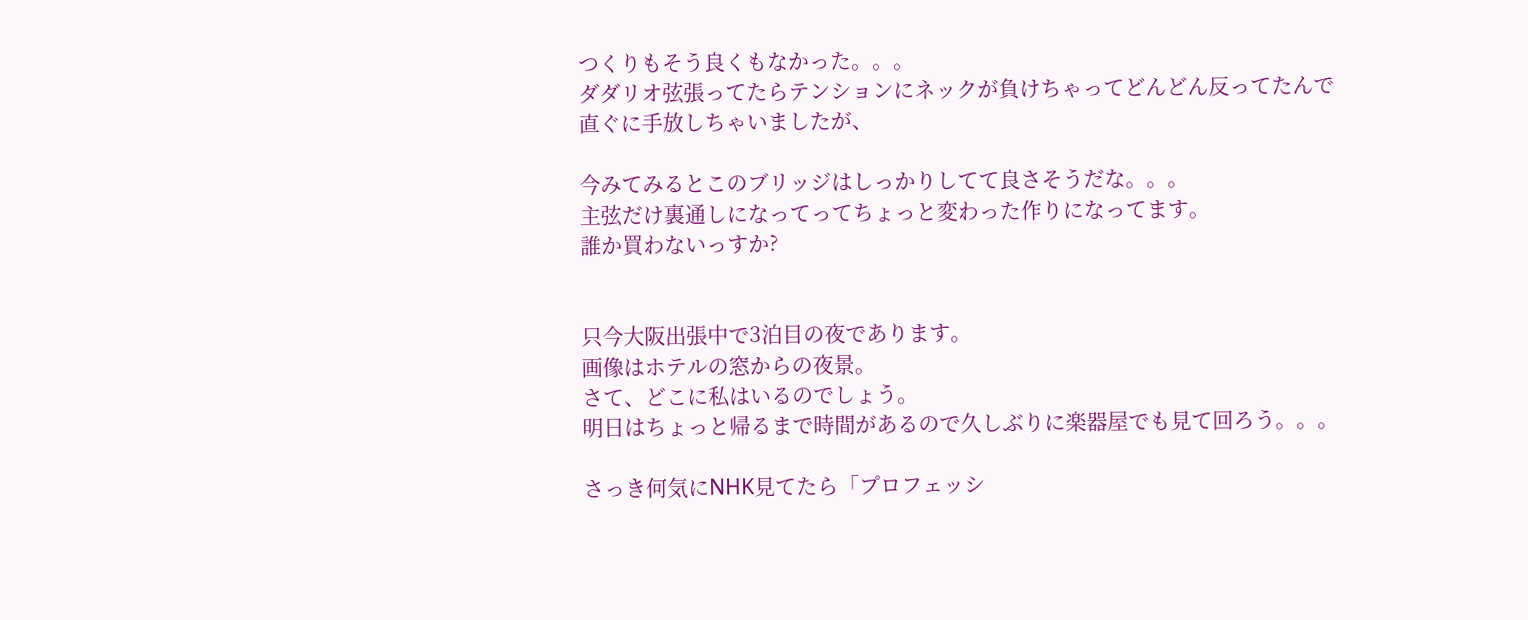つくりもそう良くもなかった。。。
ダダリオ弦張ってたらテンションにネックが負けちゃってどんどん反ってたんで
直ぐに手放しちゃいましたが、

今みてみるとこのブリッジはしっかりしてて良さそうだな。。。
主弦だけ裏通しになってってちょっと変わった作りになってます。
誰か買わないっすか?


只今大阪出張中で3泊目の夜であります。
画像はホテルの窓からの夜景。
さて、どこに私はいるのでしょう。
明日はちょっと帰るまで時間があるので久しぶりに楽器屋でも見て回ろう。。。

さっき何気にNHK見てたら「プロフェッシ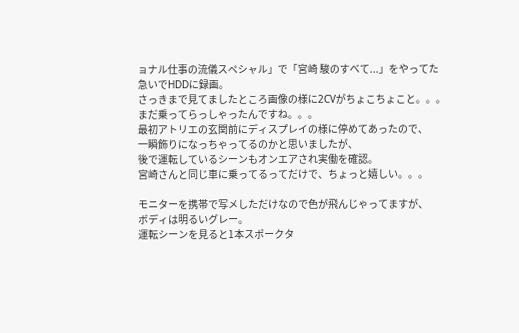ョナル仕事の流儀スペシャル」で「宮崎 駿のすべて...」をやってた
急いでHDDに録画。
さっきまで見てましたところ画像の様に2CVがちょこちょこと。。。
まだ乗ってらっしゃったんですね。。。
最初アトリエの玄関前にディスプレイの様に停めてあったので、
一瞬飾りになっちゃってるのかと思いましたが、
後で運転しているシーンもオンエアされ実働を確認。
宮崎さんと同じ車に乗ってるってだけで、ちょっと嬉しい。。。

モニターを携帯で写メしただけなので色が飛んじゃってますが、
ボディは明るいグレー。
運転シーンを見ると1本スポークタ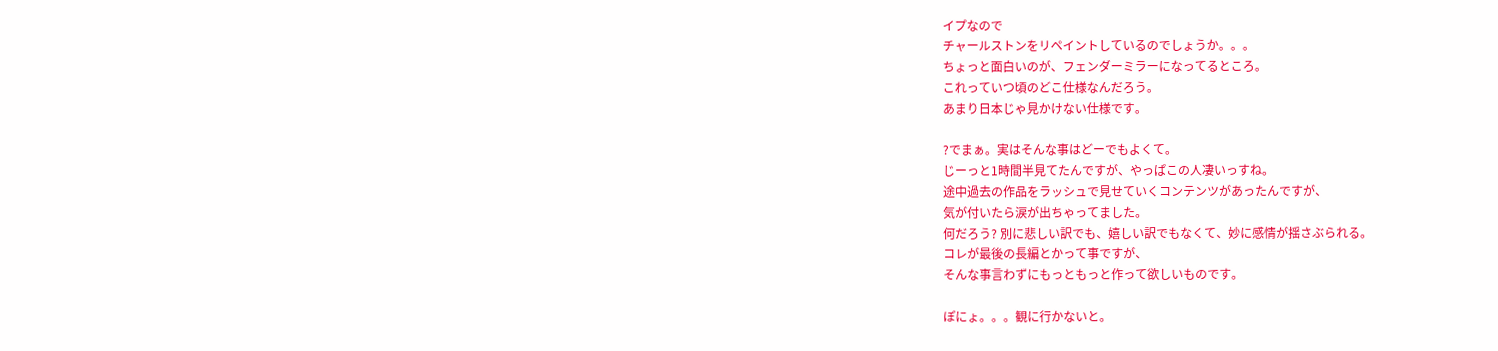イプなので
チャールストンをリペイントしているのでしょうか。。。
ちょっと面白いのが、フェンダーミラーになってるところ。
これっていつ頃のどこ仕様なんだろう。
あまり日本じゃ見かけない仕様です。

?でまぁ。実はそんな事はどーでもよくて。
じーっと1時間半見てたんですが、やっぱこの人凄いっすね。
途中過去の作品をラッシュで見せていくコンテンツがあったんですが、
気が付いたら涙が出ちゃってました。
何だろう? 別に悲しい訳でも、嬉しい訳でもなくて、妙に感情が揺さぶられる。
コレが最後の長編とかって事ですが、
そんな事言わずにもっともっと作って欲しいものです。

ぽにょ。。。観に行かないと。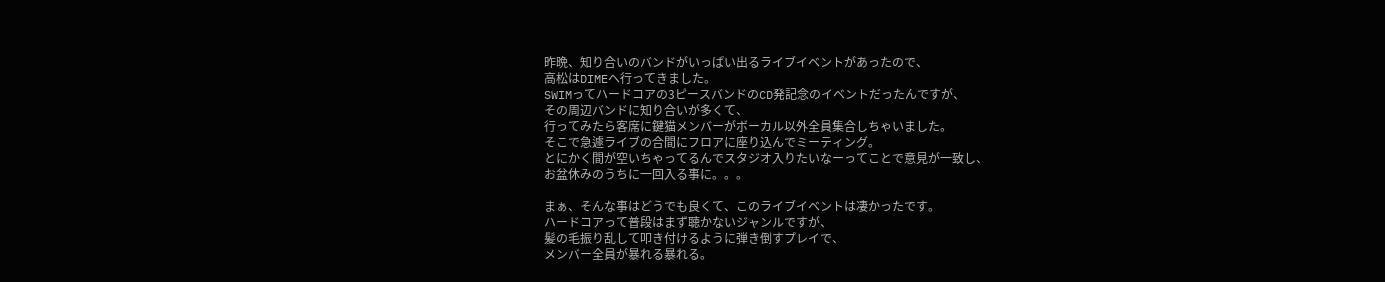昨晩、知り合いのバンドがいっぱい出るライブイベントがあったので、
高松はDIMEへ行ってきました。
SWIMってハードコアの3ピースバンドのCD発記念のイベントだったんですが、
その周辺バンドに知り合いが多くて、
行ってみたら客席に鍵猫メンバーがボーカル以外全員集合しちゃいました。
そこで急遽ライブの合間にフロアに座り込んでミーティング。
とにかく間が空いちゃってるんでスタジオ入りたいなーってことで意見が一致し、
お盆休みのうちに一回入る事に。。。

まぁ、そんな事はどうでも良くて、このライブイベントは凄かったです。
ハードコアって普段はまず聴かないジャンルですが、
髪の毛振り乱して叩き付けるように弾き倒すプレイで、
メンバー全員が暴れる暴れる。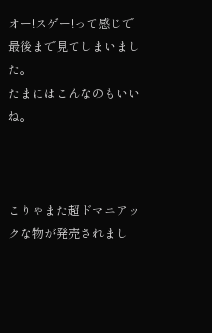オー!スゲー!って感じで最後まで見てしまいました。
たまにはこんなのもいいね。



こりゃまた超ドマニアックな物が発売されまし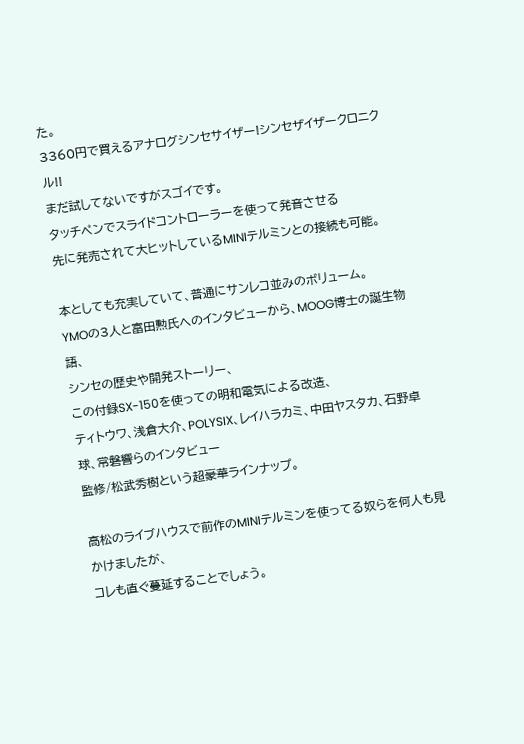た。
3360円で買えるアナログシンセサイザー!シンセザイザークロニクル!!
まだ試してないですがスゴイです。
タッチペンでスライドコントローラーを使って発音させる
先に発売されて大ヒットしているMINIテルミンとの接続も可能。

本としても充実していて、普通にサンレコ並みのボリューム。
YMOの3人と富田勲氏へのインタビューから、MOOG博士の誕生物語、
シンセの歴史や開発ストーリー、
この付録SX-150を使っての明和電気による改造、
ティトウワ、浅倉大介、POLYSIX、レイハラカミ、中田ヤスタカ、石野卓球、常磐響らのインタビュー
監修/松武秀樹という超豪華ラインナップ。

高松のライブハウスで前作のMINIテルミンを使ってる奴らを何人も見かけましたが、
コレも直ぐ蔓延することでしょう。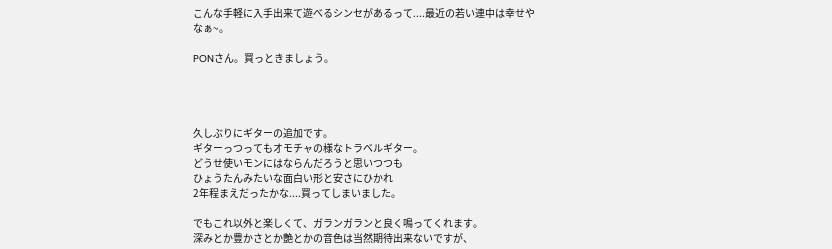こんな手軽に入手出来て遊べるシンセがあるって....最近の若い連中は幸せやなぁ~。

PONさん。買っときましょう。




久しぶりにギターの追加です。
ギターっつってもオモチャの様なトラベルギター。
どうせ使いモンにはならんだろうと思いつつも
ひょうたんみたいな面白い形と安さにひかれ
2年程まえだったかな....買ってしまいました。

でもこれ以外と楽しくて、ガランガランと良く鳴ってくれます。
深みとか豊かさとか艶とかの音色は当然期待出来ないですが、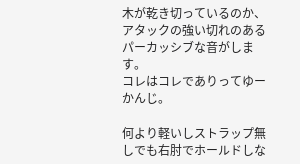木が乾き切っているのか、アタックの強い切れのあるパーカッシブな音がします。
コレはコレでありってゆーかんじ。

何より軽いしストラップ無しでも右肘でホールドしな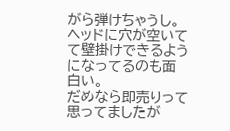がら弾けちゃうし。
ヘッドに穴が空いてて壁掛けできるようになってるのも面白い。
だめなら即売りって思ってましたが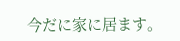今だに家に居ます。